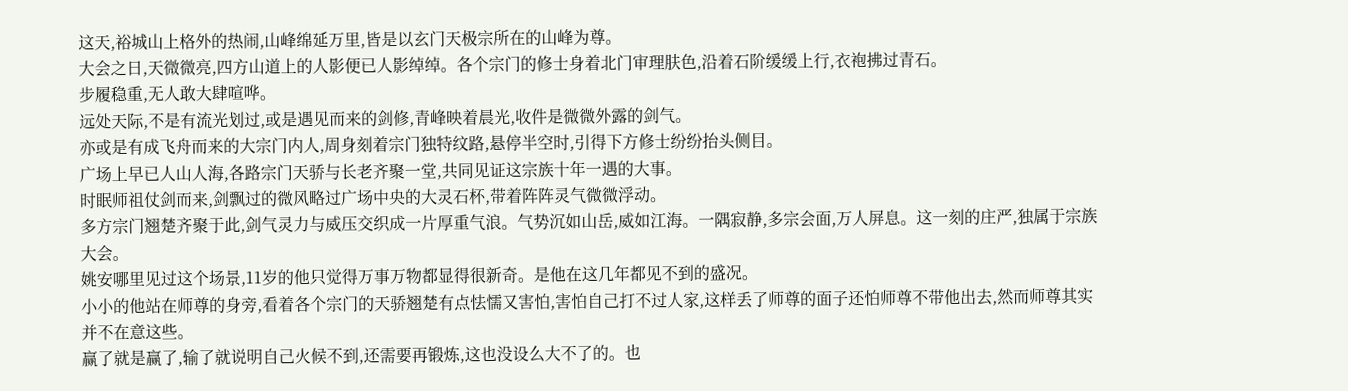这天,裕城山上格外的热闹,山峰绵延万里,皆是以玄门天极宗所在的山峰为尊。
大会之日,天微微亮,四方山道上的人影便已人影绰绰。各个宗门的修士身着北门审理肤色,沿着石阶缓缓上行,衣袍拂过青石。
步履稳重,无人敢大肆喧哗。
远处天际,不是有流光划过,或是遇见而来的剑修,青峰映着晨光,收件是微微外露的剑气。
亦或是有成飞舟而来的大宗门内人,周身刻着宗门独特纹路,悬停半空时,引得下方修士纷纷抬头侧目。
广场上早已人山人海,各路宗门天骄与长老齐聚一堂,共同见证这宗族十年一遇的大事。
时眠师祖仗剑而来,剑飘过的微风略过广场中央的大灵石杯,带着阵阵灵气微微浮动。
多方宗门翘楚齐聚于此,剑气灵力与威压交织成一片厚重气浪。气势沉如山岳,威如江海。一隅寂静,多宗会面,万人屏息。这一刻的庄严,独属于宗族大会。
姚安哪里见过这个场景,11岁的他只觉得万事万物都显得很新奇。是他在这几年都见不到的盛况。
小小的他站在师尊的身旁,看着各个宗门的天骄翘楚有点怯懦又害怕,害怕自己打不过人家,这样丢了师尊的面子还怕师尊不带他出去,然而师尊其实并不在意这些。
赢了就是赢了,输了就说明自己火候不到,还需要再锻炼,这也没设么大不了的。也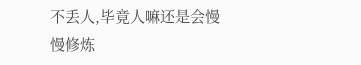不丢人,毕竟人嘛还是会慢慢修炼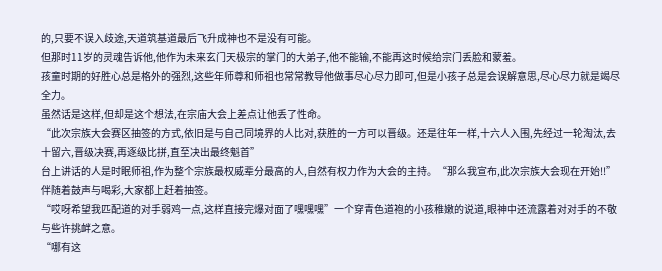的,只要不误入歧途,天道筑基道最后飞升成神也不是没有可能。
但那时11岁的灵魂告诉他,他作为未来玄门天极宗的掌门的大弟子,他不能输,不能再这时候给宗门丢脸和蒙羞。
孩童时期的好胜心总是格外的强烈,这些年师尊和师祖也常常教导他做事尽心尽力即可,但是小孩子总是会误解意思,尽心尽力就是竭尽全力。
虽然话是这样,但却是这个想法,在宗庙大会上差点让他丢了性命。
“此次宗族大会赛区抽签的方式,依旧是与自己同境界的人比对,获胜的一方可以晋级。还是往年一样,十六人入围,先经过一轮淘汰,去十留六,晋级决赛,再逐级比拼,直至决出最终魁首”
台上讲话的人是时眠师祖,作为整个宗族最权威辈分最高的人,自然有权力作为大会的主持。“那么我宣布,此次宗族大会现在开始!!”
伴随着鼓声与喝彩,大家都上赶着抽签。
“哎呀希望我匹配道的对手弱鸡一点,这样直接完爆对面了嘿嘿嘿”一个穿青色道袍的小孩稚嫩的说道,眼神中还流露着对对手的不敬与些许挑衅之意。
“哪有这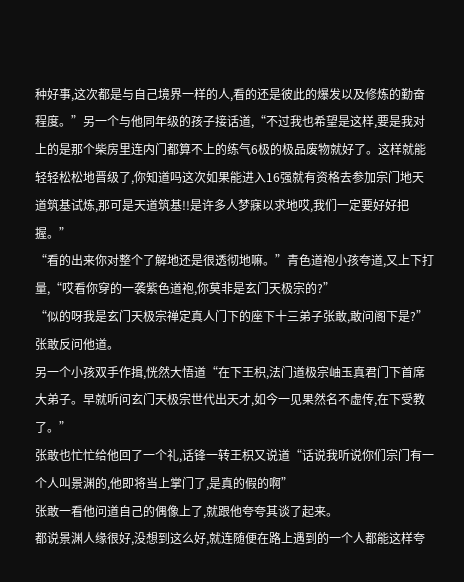种好事,这次都是与自己境界一样的人,看的还是彼此的爆发以及修炼的勤奋程度。”另一个与他同年级的孩子接话道,“不过我也希望是这样,要是我对上的是那个柴房里连内门都算不上的练气6极的极品废物就好了。这样就能轻轻松松地晋级了,你知道吗这次如果能进入16强就有资格去参加宗门地天道筑基试炼,那可是天道筑基!!是许多人梦寐以求地哎,我们一定要好好把握。”
“看的出来你对整个了解地还是很透彻地嘛。”青色道袍小孩夸道,又上下打量,“哎看你穿的一袭紫色道袍,你莫非是玄门天极宗的?”
“似的呀我是玄门天极宗禅定真人门下的座下十三弟子张敢,敢问阁下是?”张敢反问他道。
另一个小孩双手作揖,恍然大悟道“在下王枳,法门道极宗岫玉真君门下首席大弟子。早就听问玄门天极宗世代出天才,如今一见果然名不虚传,在下受教了。”
张敢也忙忙给他回了一个礼,话锋一转王枳又说道“话说我听说你们宗门有一个人叫景渊的,他即将当上掌门了,是真的假的啊”
张敢一看他问道自己的偶像上了,就跟他夸夸其谈了起来。
都说景渊人缘很好,没想到这么好,就连随便在路上遇到的一个人都能这样夸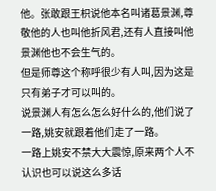他。张敢跟王枳说他本名叫诸葛景渊,尊敬他的人也叫他折风君,还有人直接叫他景渊他也不会生气的。
但是师尊这个称呼很少有人叫,因为这是只有弟子才可以叫的。
说景渊人有怎么怎么好什么的,他们说了一路,姚安就跟着他们走了一路。
一路上姚安不禁大大震惊,原来两个人不认识也可以说这么多话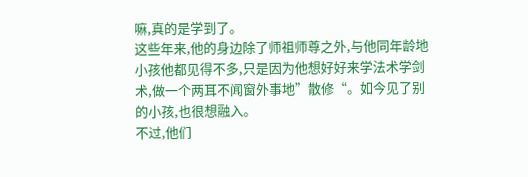嘛,真的是学到了。
这些年来,他的身边除了师祖师尊之外,与他同年龄地小孩他都见得不多,只是因为他想好好来学法术学剑术,做一个两耳不闻窗外事地”散修“。如今见了别的小孩,也很想融入。
不过,他们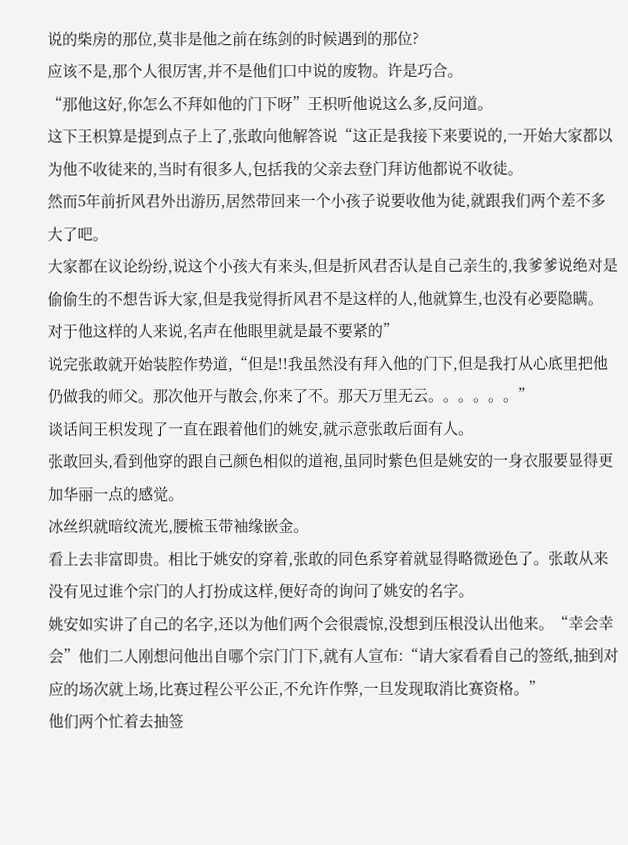说的柴房的那位,莫非是他之前在练剑的时候遇到的那位?
应该不是,那个人很厉害,并不是他们口中说的废物。许是巧合。
“那他这好,你怎么不拜如他的门下呀”王枳听他说这么多,反问道。
这下王枳算是提到点子上了,张敢向他解答说“这正是我接下来要说的,一开始大家都以为他不收徒来的,当时有很多人,包括我的父亲去登门拜访他都说不收徒。
然而5年前折风君外出游历,居然带回来一个小孩子说要收他为徒,就跟我们两个差不多大了吧。
大家都在议论纷纷,说这个小孩大有来头,但是折风君否认是自己亲生的,我爹爹说绝对是偷偷生的不想告诉大家,但是我觉得折风君不是这样的人,他就算生,也没有必要隐瞒。
对于他这样的人来说,名声在他眼里就是最不要紧的”
说完张敢就开始装腔作势道,“但是!!我虽然没有拜入他的门下,但是我打从心底里把他仍做我的师父。那次他开与散会,你来了不。那天万里无云。。。。。。”
谈话间王枳发现了一直在跟着他们的姚安,就示意张敢后面有人。
张敢回头,看到他穿的跟自己颜色相似的道袍,虽同时紫色但是姚安的一身衣服要显得更加华丽一点的感觉。
冰丝织就暗纹流光,腰梳玉带袖缘嵌金。
看上去非富即贵。相比于姚安的穿着,张敢的同色系穿着就显得略微逊色了。张敢从来没有见过谁个宗门的人打扮成这样,便好奇的询问了姚安的名字。
姚安如实讲了自己的名字,还以为他们两个会很震惊,没想到压根没认出他来。“幸会幸会”他们二人刚想问他出自哪个宗门门下,就有人宣布:“请大家看看自己的签纸,抽到对应的场次就上场,比赛过程公平公正,不允许作弊,一旦发现取消比赛资格。”
他们两个忙着去抽签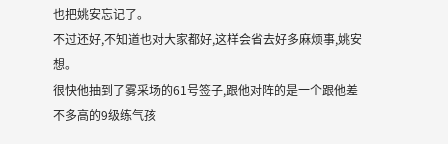也把姚安忘记了。
不过还好,不知道也对大家都好,这样会省去好多麻烦事,姚安想。
很快他抽到了雾采场的61号签子,跟他对阵的是一个跟他差不多高的9级练气孩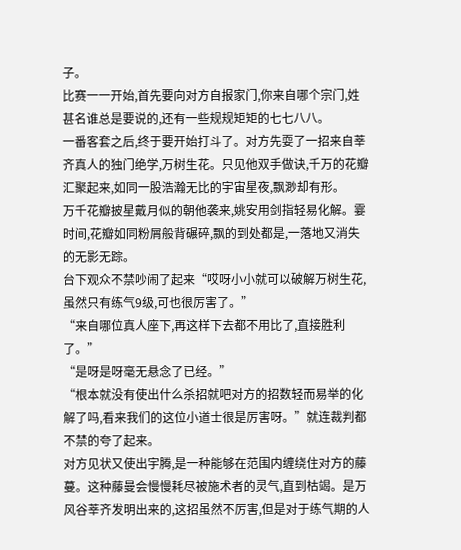子。
比赛一一开始,首先要向对方自报家门,你来自哪个宗门,姓甚名谁总是要说的,还有一些规规矩矩的七七八八。
一番客套之后,终于要开始打斗了。对方先耍了一招来自莘齐真人的独门绝学,万树生花。只见他双手做诀,千万的花瓣汇聚起来,如同一股浩瀚无比的宇宙星夜,飘渺却有形。
万千花瓣披星戴月似的朝他袭来,姚安用剑指轻易化解。霎时间,花瓣如同粉屑般背碾碎,飘的到处都是,一落地又消失的无影无踪。
台下观众不禁吵闹了起来“哎呀小小就可以破解万树生花,虽然只有练气9级,可也很厉害了。”
“来自哪位真人座下,再这样下去都不用比了,直接胜利了。”
“是呀是呀毫无悬念了已经。”
“根本就没有使出什么杀招就吧对方的招数轻而易举的化解了吗,看来我们的这位小道士很是厉害呀。”就连裁判都不禁的夸了起来。
对方见状又使出宇腾,是一种能够在范围内缠绕住对方的藤蔓。这种藤曼会慢慢耗尽被施术者的灵气,直到枯竭。是万风谷莘齐发明出来的,这招虽然不厉害,但是对于练气期的人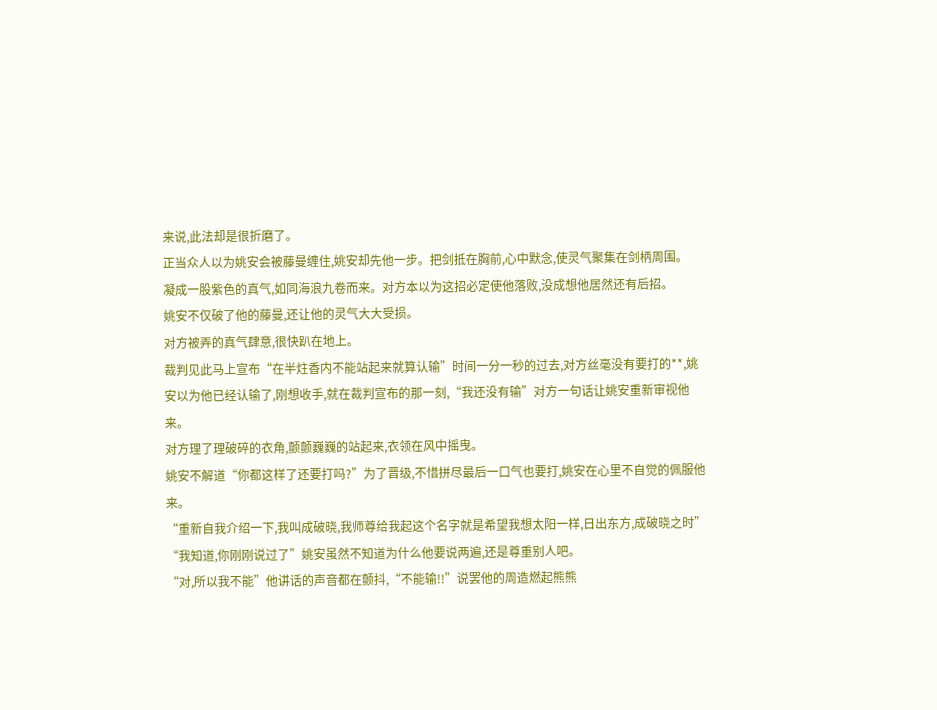来说,此法却是很折磨了。
正当众人以为姚安会被藤曼缠住,姚安却先他一步。把剑抵在胸前,心中默念,使灵气聚集在剑柄周围。
凝成一股紫色的真气,如同海浪九卷而来。对方本以为这招必定使他落败,没成想他居然还有后招。
姚安不仅破了他的藤曼,还让他的灵气大大受损。
对方被弄的真气肆意,很快趴在地上。
裁判见此马上宣布“在半炷香内不能站起来就算认输”时间一分一秒的过去,对方丝毫没有要打的**,姚安以为他已经认输了,刚想收手,就在裁判宣布的那一刻,“我还没有输”对方一句话让姚安重新审视他来。
对方理了理破碎的衣角,颤颤巍巍的站起来,衣领在风中摇曳。
姚安不解道“你都这样了还要打吗?”为了晋级,不惜拼尽最后一口气也要打,姚安在心里不自觉的佩服他来。
“重新自我介绍一下,我叫成破晓,我师尊给我起这个名字就是希望我想太阳一样,日出东方,成破晓之时”
“我知道,你刚刚说过了”姚安虽然不知道为什么他要说两遍,还是尊重别人吧。
“对,所以我不能”他讲话的声音都在颤抖,“不能输!!”说罢他的周造燃起熊熊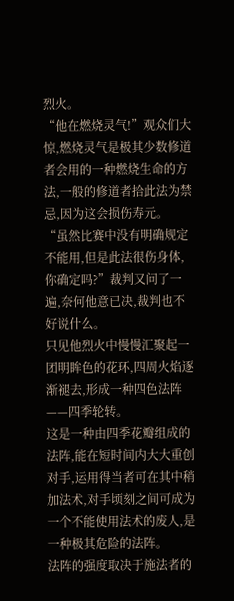烈火。
“他在燃烧灵气!”观众们大惊,燃烧灵气是极其少数修道者会用的一种燃烧生命的方法,一般的修道者拾此法为禁忌,因为这会损伤寿元。
“虽然比赛中没有明确规定不能用,但是此法很伤身体,你确定吗?”裁判又问了一遍,奈何他意已决,裁判也不好说什么。
只见他烈火中慢慢汇聚起一团明眸色的花环,四周火焰逐渐褪去,形成一种四色法阵——四季轮转。
这是一种由四季花瓣组成的法阵,能在短时间内大大重创对手,运用得当者可在其中稍加法术,对手顷刻之间可成为一个不能使用法术的废人,是一种极其危险的法阵。
法阵的强度取决于施法者的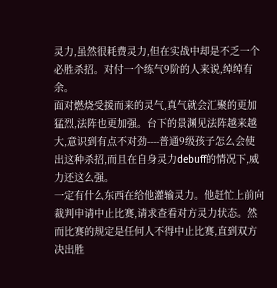灵力,虽然很耗费灵力,但在实战中却是不乏一个必胜杀招。对付一个练气9阶的人来说,绰绰有余。
面对燃烧受援而来的灵气,真气就会汇聚的更加猛烈,法阵也更加强。台下的景渊见法阵越来越大,意识到有点不对劲----普通9级孩子怎么会使出这种杀招,而且在自身灵力debuff的情况下,威力还这么强。
一定有什么东西在给他灌输灵力。他赶忙上前向裁判申请中止比赛,请求查看对方灵力状态。然而比赛的规定是任何人不得中止比赛,直到双方决出胜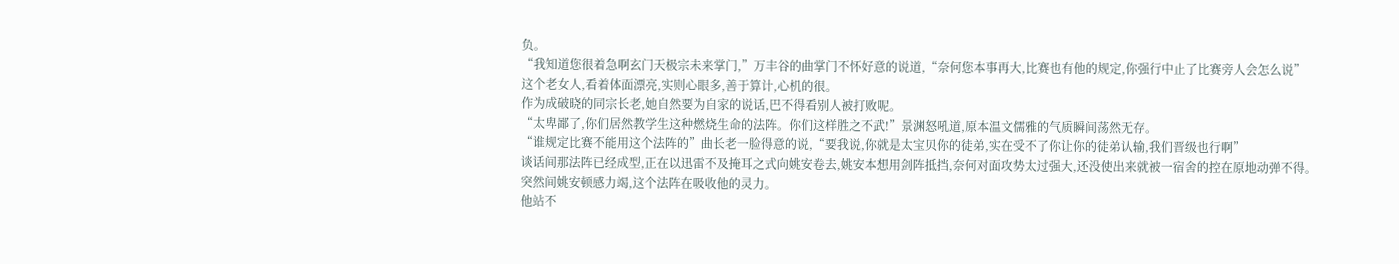负。
“我知道您很着急啊玄门天极宗未来掌门,”万丰谷的曲掌门不怀好意的说道,“奈何您本事再大,比赛也有他的规定,你强行中止了比赛旁人会怎么说”
这个老女人,看着体面漂亮,实则心眼多,善于算计,心机的很。
作为成破晓的同宗长老,她自然要为自家的说话,巴不得看别人被打败呢。
“太卑鄙了,你们居然教学生这种燃烧生命的法阵。你们这样胜之不武!”景渊怒吼道,原本温文儒雅的气质瞬间荡然无存。
“谁规定比赛不能用这个法阵的”曲长老一脸得意的说,“要我说,你就是太宝贝你的徒弟,实在受不了你让你的徒弟认输,我们晋级也行啊”
谈话间那法阵已经成型,正在以迅雷不及掩耳之式向姚安卷去,姚安本想用剑阵抵挡,奈何对面攻势太过强大,还没使出来就被一宿舍的控在原地动弹不得。
突然间姚安顿感力竭,这个法阵在吸收他的灵力。
他站不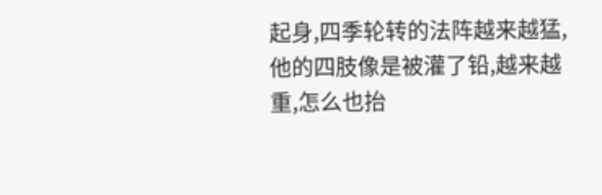起身,四季轮转的法阵越来越猛,他的四肢像是被灌了铅,越来越重,怎么也抬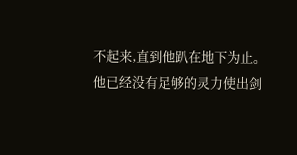不起来,直到他趴在地下为止。
他已经没有足够的灵力使出剑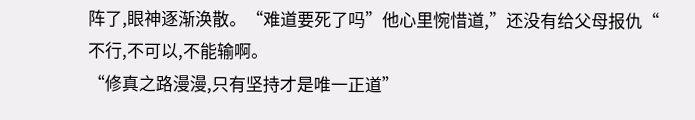阵了,眼神逐渐涣散。“难道要死了吗”他心里惋惜道,”还没有给父母报仇“
不行,不可以,不能输啊。
“修真之路漫漫,只有坚持才是唯一正道”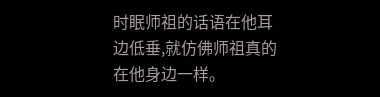时眠师祖的话语在他耳边低垂,就仿佛师祖真的在他身边一样。